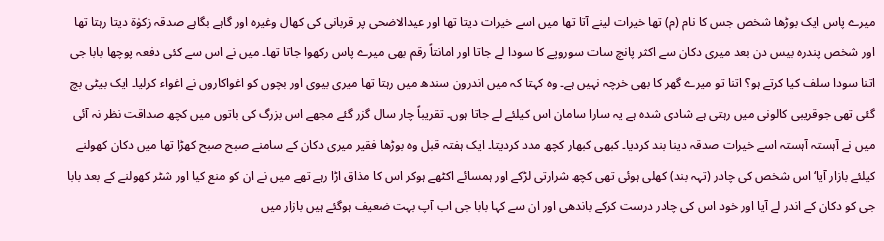میرے پاس ایک بوڑھا شخص جس کا نام (م) تھا خیرات لینے آتا تھا میں اسے خیرات دیتا تھا اور عیدالاضحی پر قربانی کی کھال وغیرہ اور گاہے بگاہے صدقہ زکوٰۃ دیتا رہتا تھا اور شخص پندرہ بیس دن بعد میری دکان سے اکثر پانچ سات سوروپے کا سودا لے جاتا اور امانتاً رقم بھی میرے پاس رکھوا جاتا تھا۔ میں نے اس سے کئی دفعہ پوچھا بابا جی اتنا سودا سلف کیا کرتے ہو؟ اتنا تو میرے گھر کا بھی خرچہ نہیں ہے۔ وہ کہتا کہ میں اندرون سندھ میں رہتا تھا میری بیوی اور بچوں کو اغواکاروں نے اغواء کرلیا۔ ایک بیٹی بچ گئی تھی جوقریبی کالونی میں رہتی ہے شادی شدہ ہے یہ سارا سامان اس کیلئے لے جاتا ہوں۔ تقریباً چار سال گزر گئے مجھے اس بزرگ کی باتوں میں کچھ صداقت نظر نہ آئی میں نے آہستہ آہستہ اسے خیرات صدقہ دینا بند کردیا۔ کبھی کبھار کچھ مدد کردیتا۔ ایک ہفتہ قبل وہ بوڑھا فقیر میری دکان کے سامنے صبح صبح کھڑا تھا میں دکان کھولنے کیلئے بازار آیا‘ اس شخص کی چادر (تہہ بند) کھلی ہوئی تھی کچھ شرارتی لڑکے اور ہمسائے اکٹھے ہوکر اس کا مذاق اڑا رہے تھے میں نے ان کو منع کیا اور شٹر کھولنے کے بعد بابا جی کو دکان کے اندر لے آیا اور خود اس کی چادر درست کرکے باندھی اور ان سے کہا بابا جی اب آپ بہت ضعیف ہوگئے ہیں بازار میں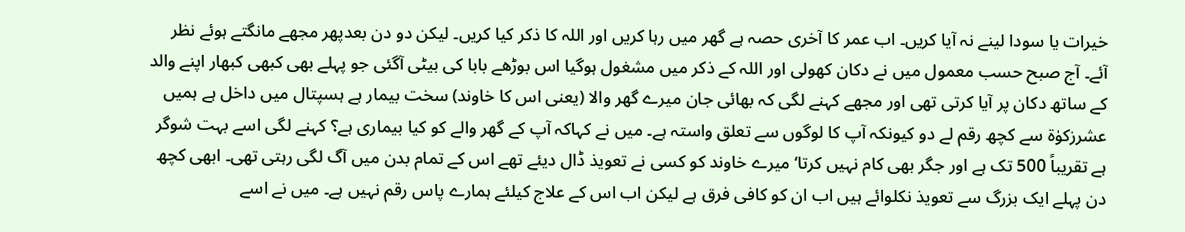خیرات یا سودا لینے نہ آیا کریں۔ اب عمر کا آخری حصہ ہے گھر میں رہا کریں اور اللہ کا ذکر کیا کریں۔ لیکن دو دن بعدپھر مجھے مانگتے ہوئے نظر آئے۔ آج صبح حسب معمول میں نے دکان کھولی اور اللہ کے ذکر میں مشغول ہوگیا اس بوڑھے بابا کی بیٹی آگئی جو پہلے بھی کبھی کبھار اپنے والد کے ساتھ دکان پر آیا کرتی تھی اور مجھے کہنے لگی کہ بھائی جان میرے گھر والا (یعنی اس کا خاوند) سخت بیمار ہے ہسپتال میں داخل ہے ہمیں عشرزکوٰۃ سے کچھ رقم لے دو کیونکہ آپ کا لوگوں سے تعلق واستہ ہے۔ میں نے کہاکہ آپ کے گھر والے کو کیا بیماری ہے؟ کہنے لگی اسے بہت شوگر ہے تقریباً 500 تک ہے اور جگر بھی کام نہیں کرتا‘ میرے خاوند کو کسی نے تعویذ ڈال دیئے تھے اس کے تمام بدن میں آگ لگی رہتی تھی۔ ابھی کچھ دن پہلے ایک بزرگ سے تعویذ نکلوائے ہیں اب ان کو کافی فرق ہے لیکن اب اس کے علاج کیلئے ہمارے پاس رقم نہیں ہے۔ میں نے اسے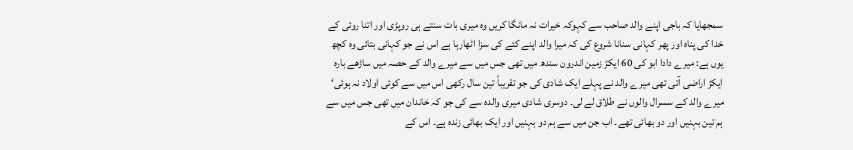سمجھایا کہ باجی اپنے والد صاحب سے کہوکہ خیرات نہ مانگا کریں وہ میری بات سنتے ہی روپڑی اور اتنا روئی کے خدا کی پناہ اور پھر کہانی سنانا شروع کی کہ میرا والد اپنے کئے کی سزا اٹھارہا ہے اس نے جو کہانی بتائی وہ کچھ یوں ہے: میرے دادا ابو کی 60 ایکڑ زمین اندرون سندھ میں تھی جس میں سے میرے والد کے حصہ میں ساڑھے بارہ ایکڑ اراضی آتی تھی میرے والد نے پہلے ایک شادی کی جو تقریباً تین سال رکھی اس میں سے کوئی اولاد نہ ہوئی‘ میرے والد کے سسرال والوں نے طلاق لے لی۔ دوسری شادی میری والدہ سے کی جو کہ خاندان میں تھی جس میں سے ہم تین بہنیں اور دو بھائی تھے۔ اب جن میں سے ہم دو بہنیں اور ایک بھائی زندہ ہے۔ اس کے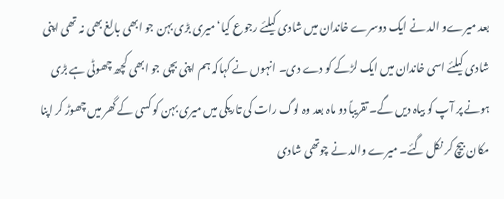بعد میرےو الد نے ایک دوسرے خاندان میں شادی کیلئے رجوع کیا‘ میری بڑی بہن جو ابھی بالغ بھی نہ تھی اپنی شادی کیلئے اسی خاندان میں ایک لڑکے کو دے دی۔ انہوں نے کہاکہ ہم اپنی بچی جو ابھی کچھ چھوٹی ہے بڑی ہونے پر آپ کو بیاہ دیں گے۔ تقریباً دو ماہ بعد وہ لوگ رات کی تاریکی میں میری بہن کو کسی کے گھر میں چھوڑ کر اپنا مکان بیچ کر نکل گئے۔ میرے والد نے چوتھی شادی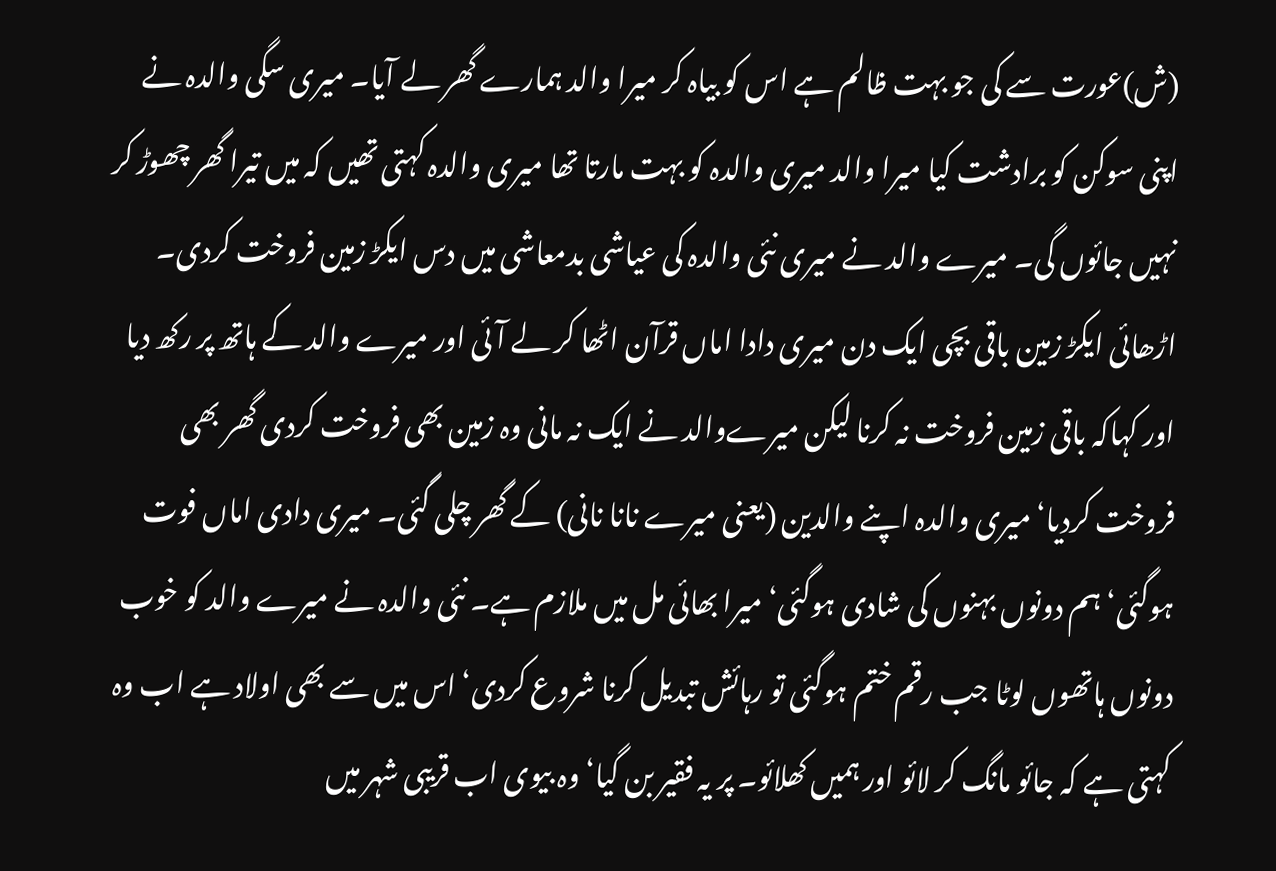(ش)عورت سے کی جو بہت ظالم ہے اس کو بیاہ کر میرا والد ہمارے گھر لے آیا۔ میری سگی والدہ نے اپنی سوکن کو برادشت کیا میرا والد میری والدہ کو بہت مارتا تھا میری والدہ کہتی تھیں کہ میں تیرا گھر چھوڑ کر نہیں جائوں گی۔ میرے والد نے میری نئی والدہ کی عیاشی بدمعاشی میں دس ایکڑ زمین فروخت کردی۔ اڑھائی ایکڑ زمین باقی بچی ایک دن میری دادا اماں قرآن اٹھا کر لے آئی اور میرے والد کے ہاتھ پر رکھ دیا اور کہاکہ باقی زمین فروخت نہ کرنا لیکن میرےوالد نے ایک نہ مانی وہ زمین بھی فروخت کردی گھر بھی فروخت کردیا‘ میری والدہ اپنے والدین (یعنی میرے نانا نانی) کے گھر چلی گئی۔ میری دادی اماں فوت ہوگئی‘ ہم دونوں بہنوں کی شادی ہوگئی‘ میرا بھائی مل میں ملازم ہے۔ نئی والدہ نے میرے والد کو خوب دونوں ہاتھوں لوٹا جب رقم ختم ہوگئی تو رہائش تبدیل کرنا شروع کردی‘ اس میں سے بھی اولاد ہے اب وہ کہتی ہے کہ جائو مانگ کر لائو اور ہمیں کھلائو۔ پر یہ فقیر بن گیا‘ وہ بیوی اب قریبی شہر میں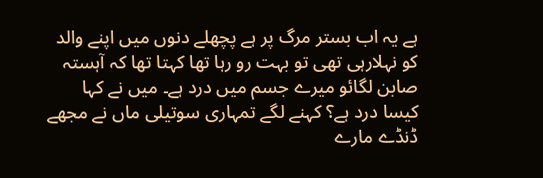ہے یہ اب بستر مرگ پر ہے پچھلے دنوں میں اپنے والد کو نہلارہی تھی تو بہت رو رہا تھا کہتا تھا کہ آہستہ صابن لگائو میرے جسم میں درد ہے۔ میں نے کہا کیسا درد ہے؟ کہنے لگے تمہاری سوتیلی ماں نے مجھے ڈنڈے مارے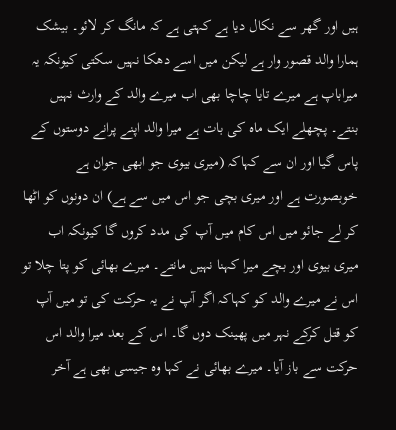ہیں اور گھر سے نکال دیا ہے کہتی ہے کہ مانگ کر لائو۔ بیشک ہمارا والد قصور وار ہے لیکن میں اسے دھکا نہیں سکتی کیونکہ یہ میراباپ ہے میرے تایا چاچا بھی اب میرے والد کے وارث نہیں بنتے۔ پچھلے ایک ماہ کی بات ہے میرا والد اپنے پرانے دوستوں کے پاس گیا اور ان سے کہاکہ (میری بیوی جو ابھی جوان ہے خوبصورت ہے اور میری بچی جو اس میں سے ہے) ان دونوں کو اٹھا کر لے جائو میں اس کام میں آپ کی مدد کروں گا کیونکہ اب میری بیوی اور بچے میرا کہنا نہیں مانتے۔ میرے بھائی کو پتا چلا تو اس نے میرے والد کو کہاکہ اگر آپ نے یہ حرکت کی تو میں آپ کو قتل کرکے نہر میں پھینک دوں گا۔ اس کے بعد میرا والد اس حرکت سے باز آیا۔ میرے بھائی نے کہا وہ جیسی بھی ہے آخر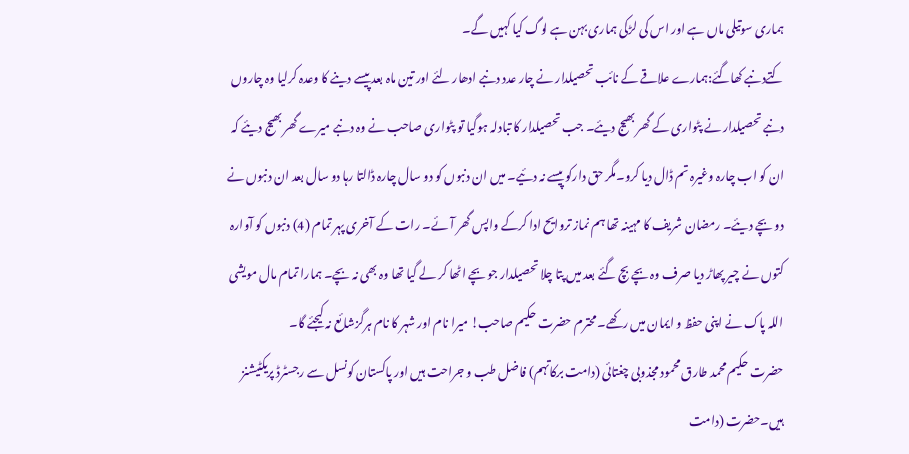ہماری سوتیلی ماں ہے اور اس کی لڑکی ہماری بہن ہے لوگ کیا کہیں گے۔
کتےدنبے کھاگئے:ہمارے علاقے کے نائب تحصیلدار نے چار عدد دنبے ادھار لئے اور تین ماہ بعد پیسے دینے کا وعدہ کرلیا وہ چاروں دنبے تحصیلدار نے پٹواری کے گھر بھیج دیئے۔ جب تحصیلدار کا تبادلہ ہوگیا تو پٹواری صاحب نے وہ دنبے میرے گھر بھیج دیئے کہ ان کو اب چارہ وغیرہ تم ڈال دیا کرو۔مگر حق دارکو پیسے نہ دئیے۔ میں ان دنبوں کو دو سال چارہ ڈالتا رہا دو سال بعد ان دنبوں نے دو بچے دیئے۔ رمضان شریف کا مہینہ تھا ہم نماز تروایح ادا کرکے واپس گھر آئے۔ رات کے آخری پہر تمام (4) دنبوں کو آوارہ کتوں نے چیر پھاڑ دیا صرف وہ بچے بچ گئے بعد میں پتا چلا تحصیلدار جو بچے اٹھا کر لے گیا تھا وہ بھی نہ بچے۔ ہمارا تمام مال مویشی اللہ پاک نے اپنی حفظ و ایمان میں رکھے۔ محترم حضرت حکیم صاحب! میرا نام اور شہر کا نام ہرگزشائع نہ کیجئے گا۔
حضرت حکیم محمد طارق محمود مجذوبی چغتائی (دامت برکاتہم) فاضل طب و جراحت ہیں اور پاکستان کونسل سے رجسٹرڈ پریکٹیشنز ہیں۔حضرت (دامت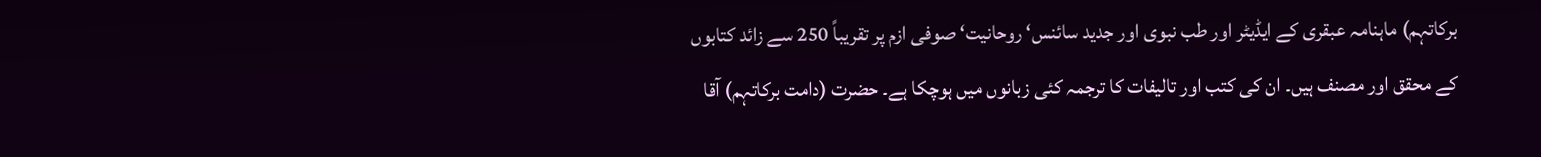برکاتہم) ماہنامہ عبقری کے ایڈیٹر اور طب نبوی اور جدید سائنس‘ روحانیت‘ صوفی ازم پر تقریباً 250 سے زائد کتابوں کے محقق اور مصنف ہیں۔ ان کی کتب اور تالیفات کا ترجمہ کئی زبانوں میں ہوچکا ہے۔ حضرت (دامت برکاتہم) آقا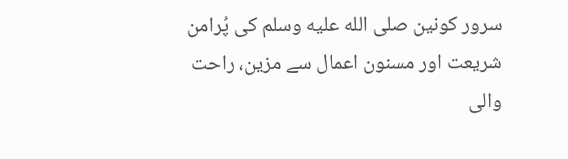سرور کونین صلى الله عليه وسلم کی پُرامن شریعت اور مسنون اعمال سے مزین، راحت والی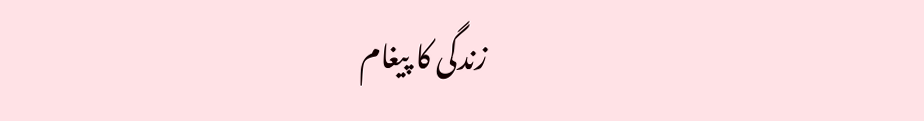زندگی کا پیغام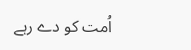اُمت کو دے رہے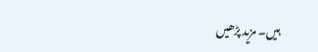ہیں۔ مزید پڑھیں